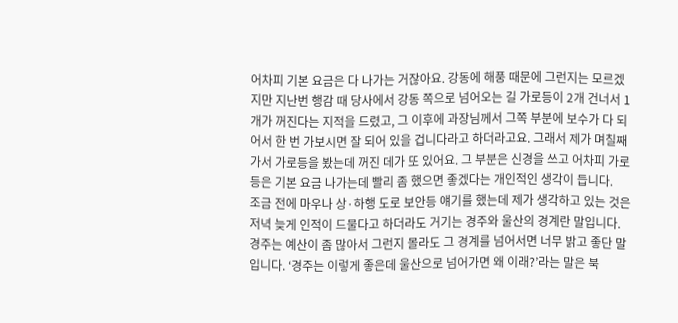어차피 기본 요금은 다 나가는 거잖아요. 강동에 해풍 때문에 그런지는 모르겠지만 지난번 행감 때 당사에서 강동 쪽으로 넘어오는 길 가로등이 2개 건너서 1개가 꺼진다는 지적을 드렸고, 그 이후에 과장님께서 그쪽 부분에 보수가 다 되어서 한 번 가보시면 잘 되어 있을 겁니다라고 하더라고요. 그래서 제가 며칠째 가서 가로등을 봤는데 꺼진 데가 또 있어요. 그 부분은 신경을 쓰고 어차피 가로등은 기본 요금 나가는데 빨리 좀 했으면 좋겠다는 개인적인 생각이 듭니다.
조금 전에 마우나 상·하행 도로 보안등 얘기를 했는데 제가 생각하고 있는 것은 저녁 늦게 인적이 드물다고 하더라도 거기는 경주와 울산의 경계란 말입니다. 경주는 예산이 좀 많아서 그런지 몰라도 그 경계를 넘어서면 너무 밝고 좋단 말입니다. ‘경주는 이렇게 좋은데 울산으로 넘어가면 왜 이래?’라는 말은 북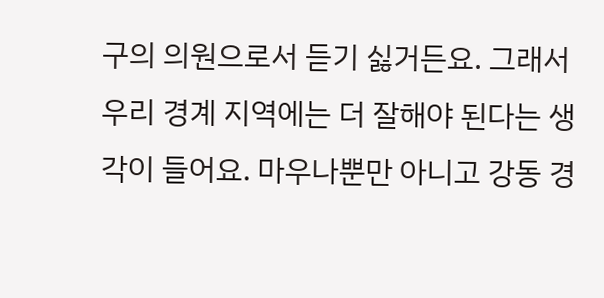구의 의원으로서 듣기 싫거든요. 그래서 우리 경계 지역에는 더 잘해야 된다는 생각이 들어요. 마우나뿐만 아니고 강동 경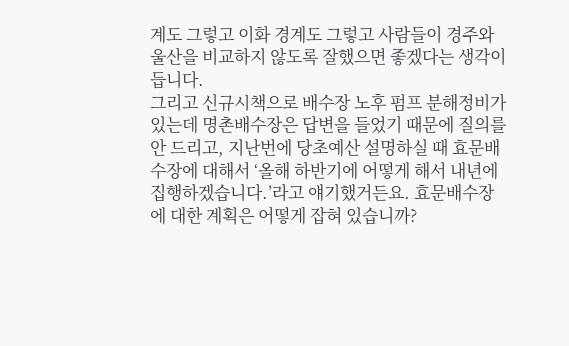계도 그렇고 이화 경계도 그렇고 사람들이 경주와 울산을 비교하지 않도록 잘했으면 좋겠다는 생각이 듭니다.
그리고 신규시책으로 배수장 노후 펌프 분해정비가 있는데 명촌배수장은 답변을 들었기 때문에 질의를 안 드리고, 지난번에 당초예산 설명하실 때 효문배수장에 대해서 ‘올해 하반기에 어떻게 해서 내년에 집행하겠습니다.’라고 얘기했거든요. 효문배수장에 대한 계획은 어떻게 잡혀 있습니까?